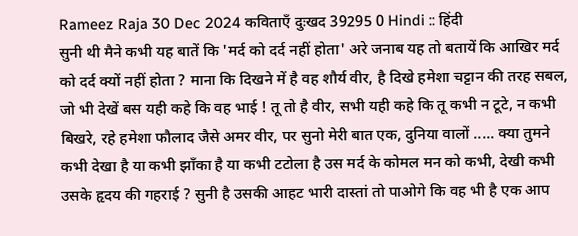Rameez Raja 30 Dec 2024 कविताएँ दुःखद 39295 0 Hindi :: हिंदी
सुनी थी मैने कभी यह बातें कि 'मर्द को दर्द नहीं होता' अरे जनाब यह तो बतायें कि आखिर मर्द को दर्द क्यों नहीं होता ? माना कि दिखने में है वह शौर्य वीर, है दिखे हमेशा चट्टान की तरह सबल, जो भी देखें बस यही कहे कि वह भाई ! तू तो है वीर, सभी यही कहे कि तू कभी न टूटे, न कभी बिखरे, रहे हमेशा फौलाद जैसे अमर वीर, पर सुनो मेरी बात एक, दुनिया वालों ..... क्या तुमने कभी देखा है या कभी झाँका है या कभी टटोला है उस मर्द के कोमल मन को कभी, देखी कभी उसके हृदय की गहराई ? सुनी है उसकी आहट भारी दास्तां तो पाओगे कि वह भी है एक आप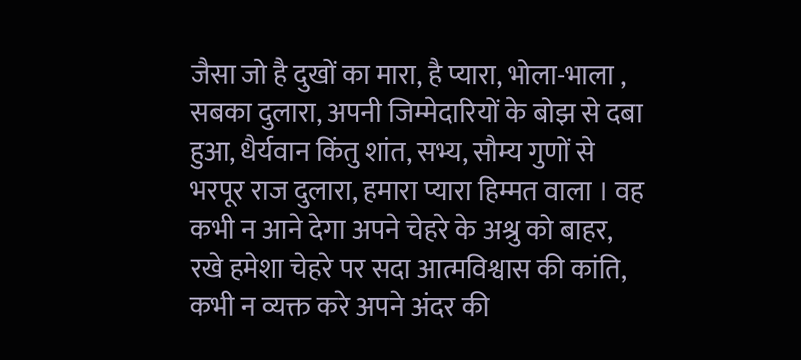जैसा जो है दुखों का मारा, है प्यारा, भोला-भाला , सबका दुलारा, अपनी जिम्मेदारियों के बोझ से दबा हुआ, धैर्यवान किंतु शांत, सभ्य, सौम्य गुणों से भरपूर राज दुलारा, हमारा प्यारा हिम्मत वाला । वह कभी न आने देगा अपने चेहरे के अश्रु को बाहर, रखे हमेशा चेहरे पर सदा आत्मविश्वास की कांति, कभी न व्यक्त करे अपने अंदर की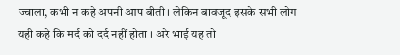ज्वाला, कभी न कहे अपनी आप बीती । लेकिन बावजूद इसके सभी लोग यही कहे कि मर्द को दर्द नहीं होता । अरे भाई यह तो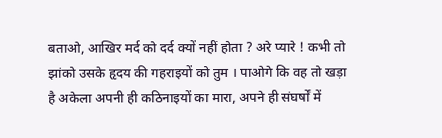बताओ, आखिर मर्द को दर्द क्यों नहीं होता ? अरे प्यारे ! कभी तो झांको उसके हृदय की गहराइयों को तुम । पाओगे कि वह तो खड़ा है अकेला अपनी ही कठिनाइयों का मारा, अपने ही संघर्षों में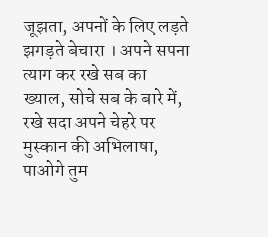जूझता, अपनों के लिए लड़ते झगड़ते बेचारा । अपने सपना त्याग कर रखे सब का ख्याल, सोचे सब के बारे में, रखे सदा अपने चेहरे पर मुस्कान की अभिलाषा, पाओगे तुम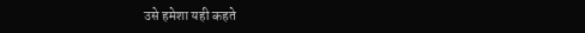उसे हमेशा यही कहते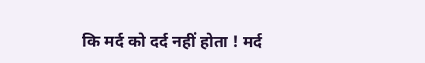कि मर्द को दर्द नहीं होता ! मर्द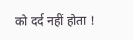को दर्द नहीं होता !